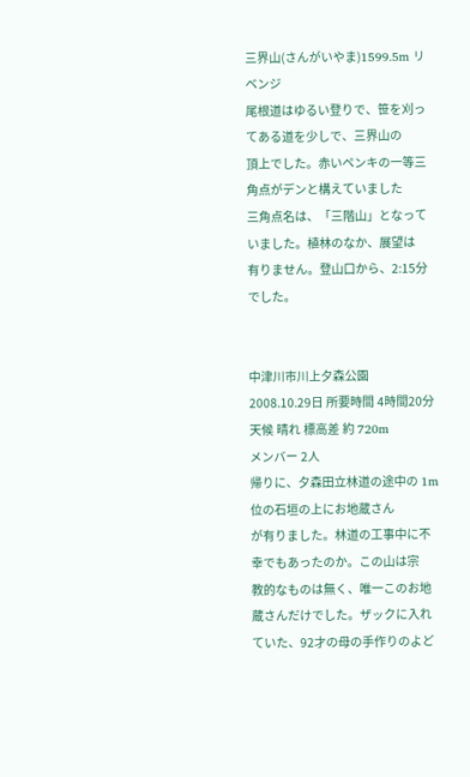三界山(さんがいやま)1599.5m リベンジ
尾根道はゆるい登りで、笹を刈ってある道を少しで、三界山の
頂上でした。赤いペンキの一等三角点がデンと構えていました
三角点名は、「三階山」となっていました。植林のなか、展望は
有りません。登山口から、2:15分でした。


中津川市川上夕森公園
2008.10.29日 所要時間 4時間20分
天候 晴れ 標高差 約 720m
メンバー 2人
帰りに、夕森田立林道の途中の 1m位の石垣の上にお地蔵さん
が有りました。林道の工事中に不幸でもあったのか。この山は宗
教的なものは無く、唯一このお地蔵さんだけでした。ザックに入れ
ていた、92才の母の手作りのよど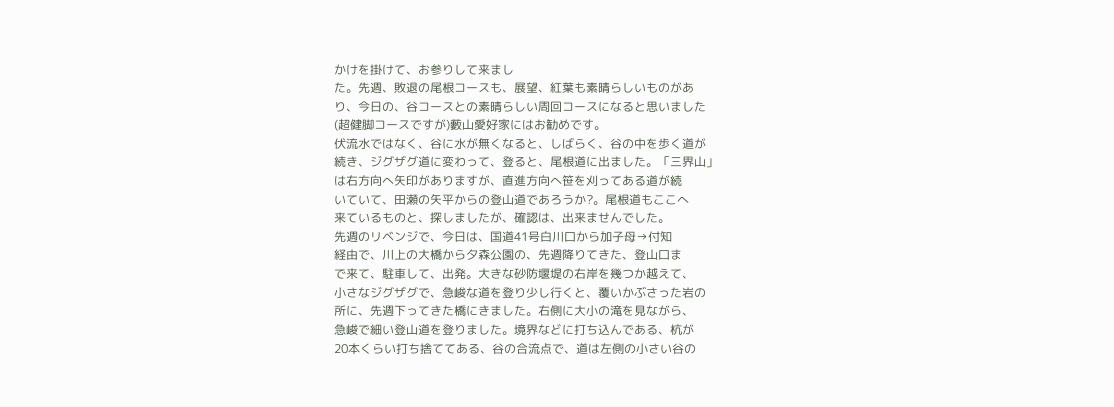かけを掛けて、お参りして来まし
た。先週、敗退の尾根コースも、展望、紅葉も素晴らしいものがあ
り、今日の、谷コースとの素晴らしい周回コースになると思いました
(超健脚コースですが)藪山愛好家にはお勧めです。
伏流水ではなく、谷に水が無くなると、しばらく、谷の中を歩く道が
続き、ジグザグ道に変わって、登ると、尾根道に出ました。「三界山」
は右方向へ矢印がありますが、直進方向へ笹を刈ってある道が続
いていて、田瀬の矢平からの登山道であろうか?。尾根道もここへ
来ているものと、探しましたが、確認は、出来ませんでした。
先週のリベンジで、今日は、国道41号白川口から加子母→付知
経由で、川上の大橋から夕森公園の、先週降りてきた、登山口ま
で来て、駐車して、出発。大きな砂防堰堤の右岸を幾つか越えて、
小さなジグザグで、急峻な道を登り少し行くと、覆いかぶさった岩の
所に、先週下ってきた橋にきました。右側に大小の滝を見ながら、
急峻で細い登山道を登りました。境界などに打ち込んである、杭が
20本くらい打ち捨ててある、谷の合流点で、道は左側の小さい谷の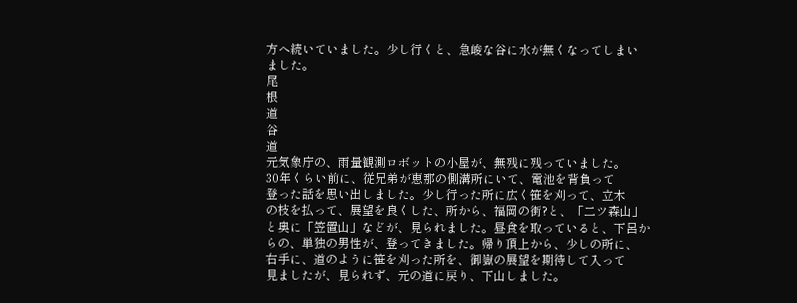方へ続いていました。少し行くと、急峻な谷に水が無くなってしまい
ました。
尾
根
道
谷
道
元気象庁の、雨量観測ロボットの小屋が、無残に残っていました。
30年くらい前に、従兄弟が恵那の側溝所にいて、電池を背負って
登った話を思い出しました。少し行った所に広く笹を刈って、立木
の枝を払って、展望を良くした、所から、福岡の街?と、「二ツ森山」
と奥に「笠置山」などが、見られました。昼食を取っていると、下呂か
らの、単独の男性が、登ってきました。帰り頂上から、少しの所に、
右手に、道のように笹を刈った所を、御嶽の展望を期待して入って
見ましたが、見られず、元の道に戻り、下山しました。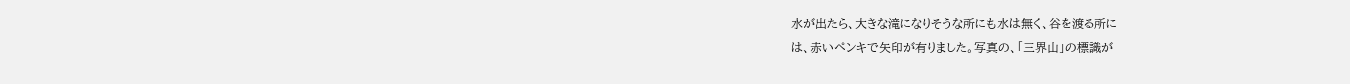水が出たら、大きな滝になりそうな所にも水は無く、谷を渡る所に
は、赤いペンキで矢印が有りました。写真の、「三界山」の標識が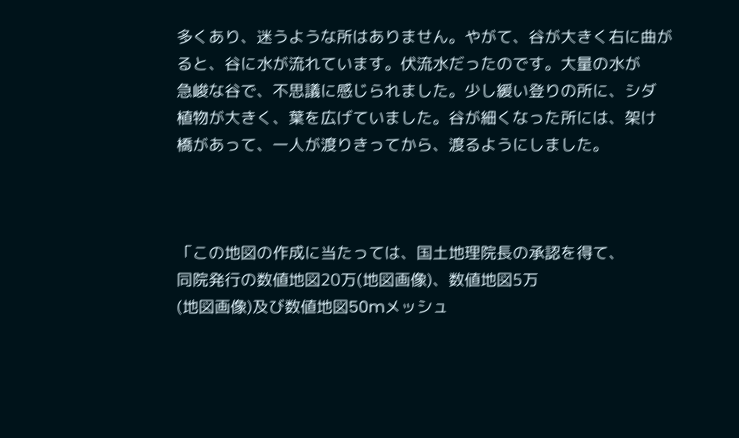多くあり、迷うような所はありません。やがて、谷が大きく右に曲が
ると、谷に水が流れています。伏流水だったのです。大量の水が
急峻な谷で、不思議に感じられました。少し緩い登りの所に、シダ
植物が大きく、葉を広げていました。谷が細くなった所には、架け
橋があって、一人が渡りきってから、渡るようにしました。



「この地図の作成に当たっては、国土地理院長の承認を得て、
同院発行の数値地図20万(地図画像)、数値地図5万
(地図画像)及び数値地図50mメッシュ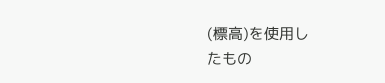(標高)を使用し
たもの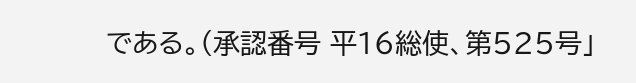である。(承認番号 平16総使、第525号」